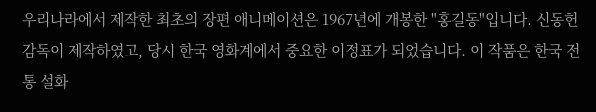우리나라에서 제작한 최초의 장편 애니메이션은 1967년에 개봉한 "홍길동"입니다. 신동헌 감독이 제작하였고, 당시 한국 영화계에서 중요한 이정표가 되었습니다. 이 작품은 한국 전통 설화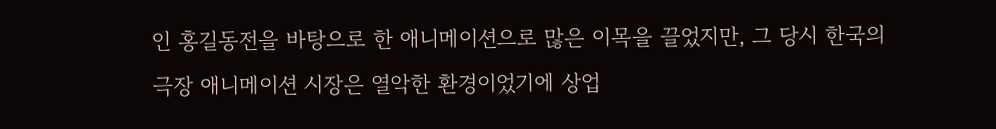인 홍길동전을 바탕으로 한 애니메이션으로 많은 이목을 끌었지만, 그 당시 한국의 극장 애니메이션 시장은 열악한 환경이었기에 상업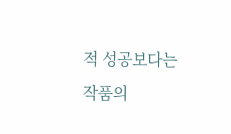적 성공보다는 작품의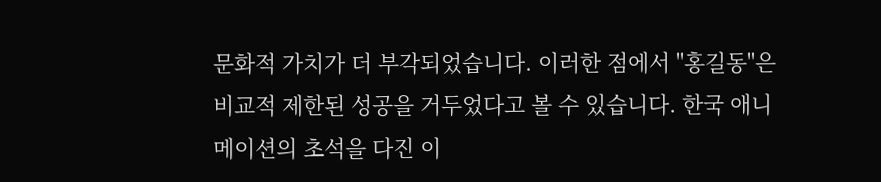문화적 가치가 더 부각되었습니다. 이러한 점에서 "홍길동"은 비교적 제한된 성공을 거두었다고 볼 수 있습니다. 한국 애니메이션의 초석을 다진 이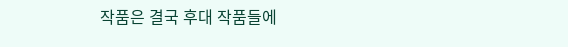작품은 결국 후대 작품들에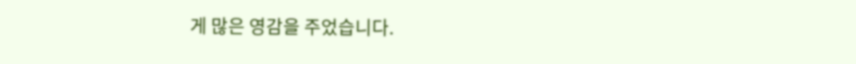게 많은 영감을 주었습니다.